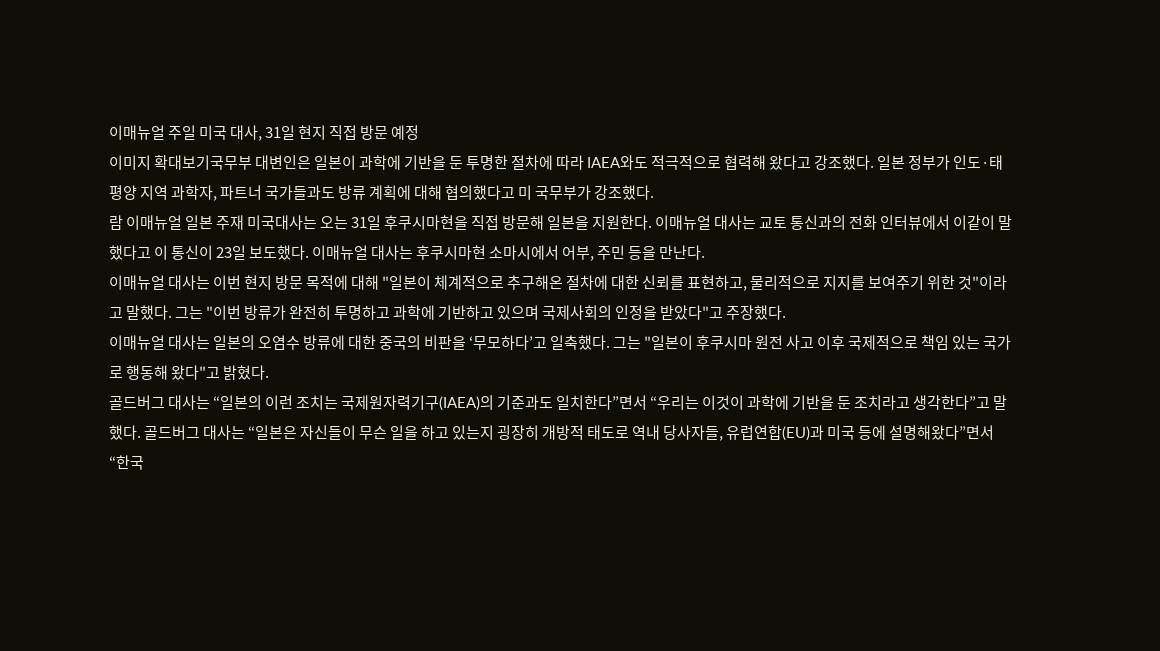이매뉴얼 주일 미국 대사, 31일 현지 직접 방문 예정
이미지 확대보기국무부 대변인은 일본이 과학에 기반을 둔 투명한 절차에 따라 IAEA와도 적극적으로 협력해 왔다고 강조했다. 일본 정부가 인도·태평양 지역 과학자, 파트너 국가들과도 방류 계획에 대해 협의했다고 미 국무부가 강조했다.
람 이매뉴얼 일본 주재 미국대사는 오는 31일 후쿠시마현을 직접 방문해 일본을 지원한다. 이매뉴얼 대사는 교토 통신과의 전화 인터뷰에서 이같이 말했다고 이 통신이 23일 보도했다. 이매뉴얼 대사는 후쿠시마현 소마시에서 어부, 주민 등을 만난다.
이매뉴얼 대사는 이번 현지 방문 목적에 대해 "일본이 체계적으로 추구해온 절차에 대한 신뢰를 표현하고, 물리적으로 지지를 보여주기 위한 것"이라고 말했다. 그는 "이번 방류가 완전히 투명하고 과학에 기반하고 있으며 국제사회의 인정을 받았다"고 주장했다.
이매뉴얼 대사는 일본의 오염수 방류에 대한 중국의 비판을 ‘무모하다’고 일축했다. 그는 "일본이 후쿠시마 원전 사고 이후 국제적으로 책임 있는 국가로 행동해 왔다"고 밝혔다.
골드버그 대사는 “일본의 이런 조치는 국제원자력기구(IAEA)의 기준과도 일치한다”면서 “우리는 이것이 과학에 기반을 둔 조치라고 생각한다”고 말했다. 골드버그 대사는 “일본은 자신들이 무슨 일을 하고 있는지 굉장히 개방적 태도로 역내 당사자들, 유럽연합(EU)과 미국 등에 설명해왔다”면서 “한국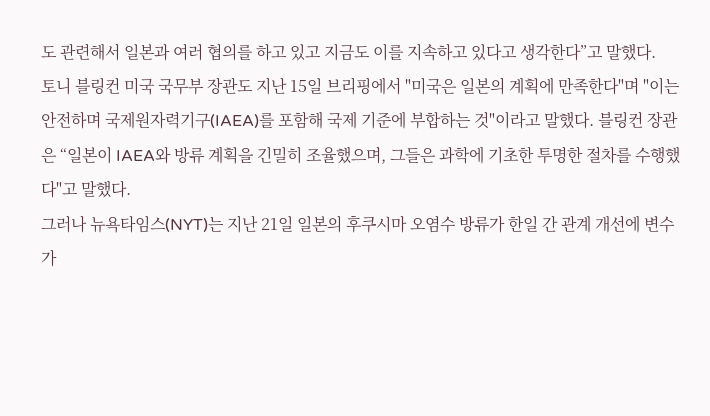도 관련해서 일본과 여러 협의를 하고 있고 지금도 이를 지속하고 있다고 생각한다”고 말했다.
토니 블링컨 미국 국무부 장관도 지난 15일 브리핑에서 "미국은 일본의 계획에 만족한다"며 "이는 안전하며 국제원자력기구(IAEA)를 포함해 국제 기준에 부합하는 것"이라고 말했다. 블링컨 장관은 “일본이 IAEA와 방류 계획을 긴밀히 조율했으며, 그들은 과학에 기초한 투명한 절차를 수행했다"고 말했다.
그러나 뉴욕타임스(NYT)는 지난 21일 일본의 후쿠시마 오염수 방류가 한일 간 관계 개선에 변수가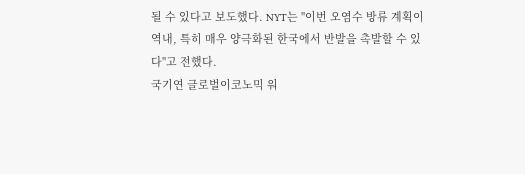될 수 있다고 보도했다. NYT는 "이번 오염수 방류 계획이 역내, 특히 매우 양극화된 한국에서 반발을 촉발할 수 있다"고 전했다.
국기연 글로벌이코노믹 워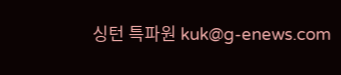싱턴 특파원 kuk@g-enews.com